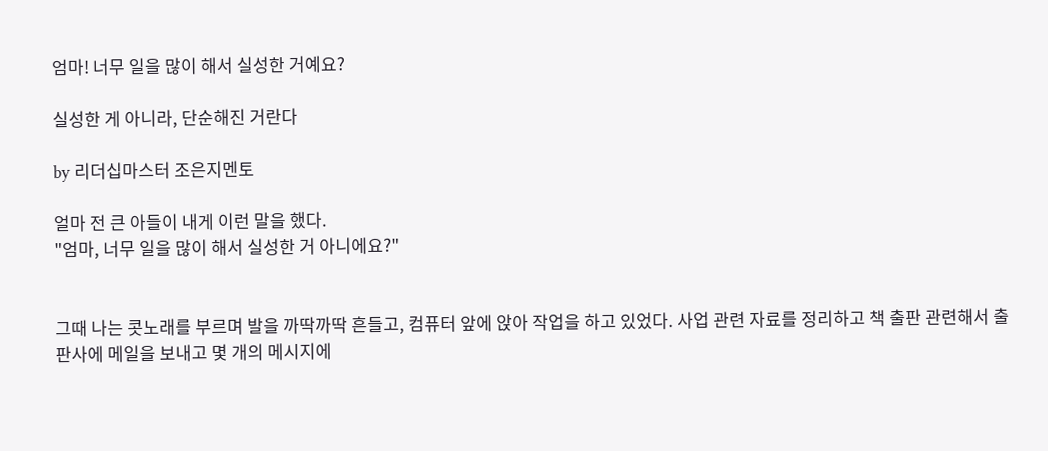엄마! 너무 일을 많이 해서 실성한 거예요?

실성한 게 아니라, 단순해진 거란다

by 리더십마스터 조은지멘토

얼마 전 큰 아들이 내게 이런 말을 했다.
"엄마, 너무 일을 많이 해서 실성한 거 아니에요?"


그때 나는 콧노래를 부르며 발을 까딱까딱 흔들고, 컴퓨터 앞에 앉아 작업을 하고 있었다. 사업 관련 자료를 정리하고 책 출판 관련해서 출판사에 메일을 보내고 몇 개의 메시지에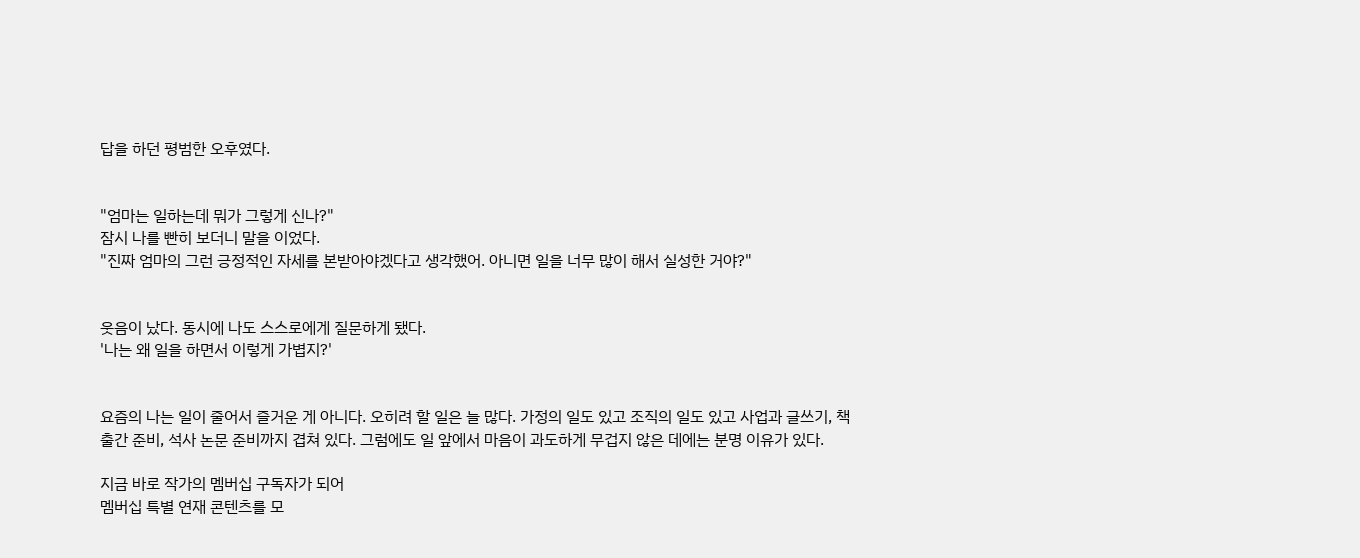답을 하던 평범한 오후였다.


"엄마는 일하는데 뭐가 그렇게 신나?"
잠시 나를 빤히 보더니 말을 이었다.
"진짜 엄마의 그런 긍정적인 자세를 본받아야겠다고 생각했어. 아니면 일을 너무 많이 해서 실성한 거야?"


웃음이 났다. 동시에 나도 스스로에게 질문하게 됐다.
'나는 왜 일을 하면서 이렇게 가볍지?'


요즘의 나는 일이 줄어서 즐거운 게 아니다. 오히려 할 일은 늘 많다. 가정의 일도 있고 조직의 일도 있고 사업과 글쓰기, 책 출간 준비, 석사 논문 준비까지 겹쳐 있다. 그럼에도 일 앞에서 마음이 과도하게 무겁지 않은 데에는 분명 이유가 있다.

지금 바로 작가의 멤버십 구독자가 되어
멤버십 특별 연재 콘텐츠를 모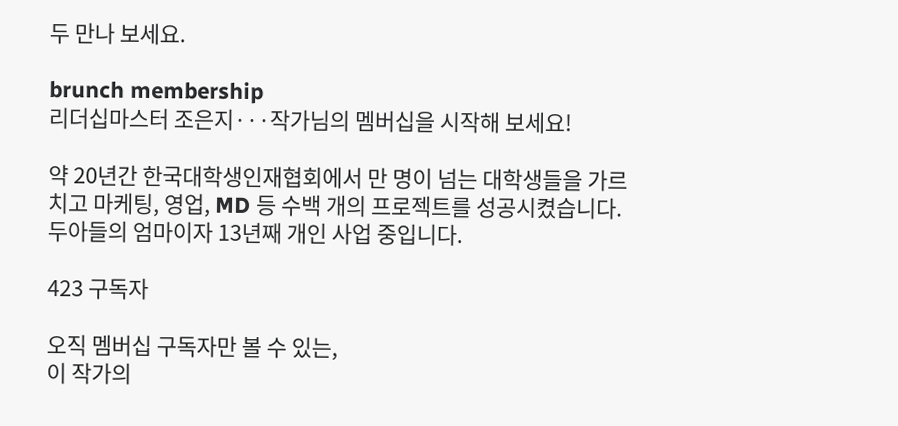두 만나 보세요.

brunch membership
리더십마스터 조은지···작가님의 멤버십을 시작해 보세요!

약 20년간 한국대학생인재협회에서 만 명이 넘는 대학생들을 가르치고 마케팅, 영업, MD 등 수백 개의 프로젝트를 성공시켰습니다. 두아들의 엄마이자 13년째 개인 사업 중입니다.

423 구독자

오직 멤버십 구독자만 볼 수 있는,
이 작가의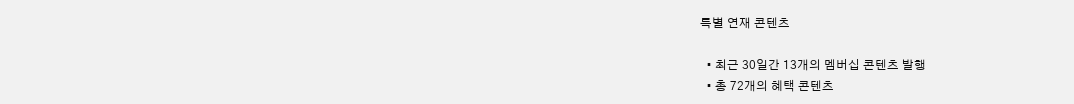특별 연재 콘텐츠

  • 최근 30일간 13개의 멤버십 콘텐츠 발행
  • 총 72개의 혜택 콘텐츠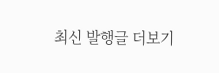최신 발행글 더보기